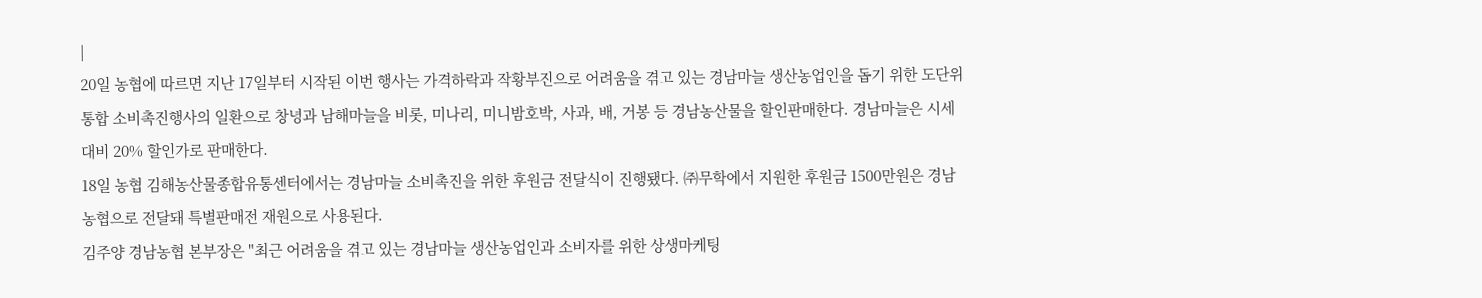|
20일 농협에 따르면 지난 17일부터 시작된 이번 행사는 가격하락과 작황부진으로 어려움을 겪고 있는 경남마늘 생산농업인을 돕기 위한 도단위 통합 소비촉진행사의 일환으로 창녕과 남해마늘을 비롯, 미나리, 미니밤호박, 사과, 배, 거봉 등 경남농산물을 할인판매한다. 경남마늘은 시세대비 20% 할인가로 판매한다.
18일 농협 김해농산물종합유통센터에서는 경남마늘 소비촉진을 위한 후원금 전달식이 진행됐다. ㈜무학에서 지원한 후원금 1500만원은 경남농협으로 전달돼 특별판매전 재원으로 사용된다.
김주양 경남농협 본부장은 "최근 어려움을 겪고 있는 경남마늘 생산농업인과 소비자를 위한 상생마케팅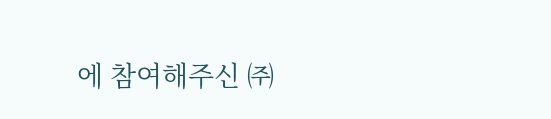에 참여해주신 ㈜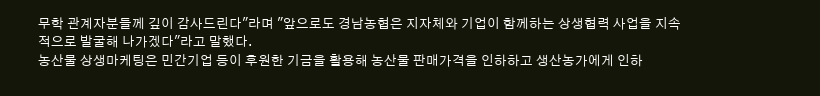무학 관계자분들께 깊이 감사드린다"라며 "앞으로도 경남농협은 지자체와 기업이 함께하는 상생협력 사업을 지속적으로 발굴해 나가겠다"라고 말했다.
농산물 상생마케팅은 민간기업 등이 후원한 기금을 활용해 농산물 판매가격을 인하하고 생산농가에게 인하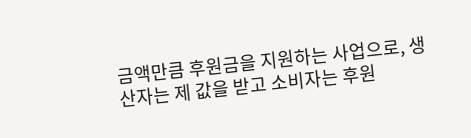금액만큼 후원금을 지원하는 사업으로, 생산자는 제 값을 받고 소비자는 후원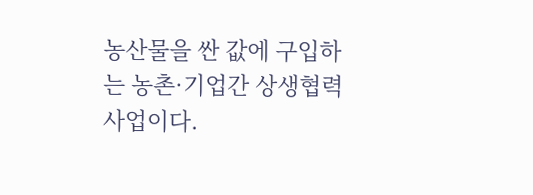농산물을 싼 값에 구입하는 농촌·기업간 상생협력사업이다.